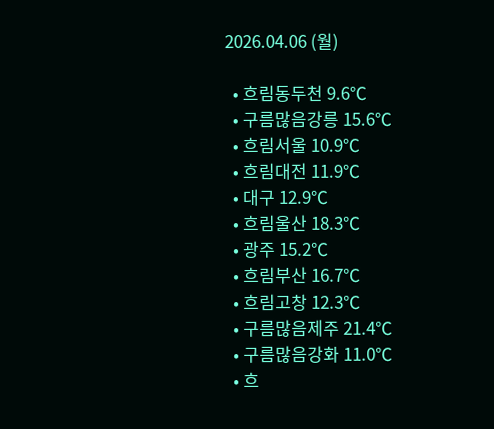2026.04.06 (월)

  • 흐림동두천 9.6℃
  • 구름많음강릉 15.6℃
  • 흐림서울 10.9℃
  • 흐림대전 11.9℃
  • 대구 12.9℃
  • 흐림울산 18.3℃
  • 광주 15.2℃
  • 흐림부산 16.7℃
  • 흐림고창 12.3℃
  • 구름많음제주 21.4℃
  • 구름많음강화 11.0℃
  • 흐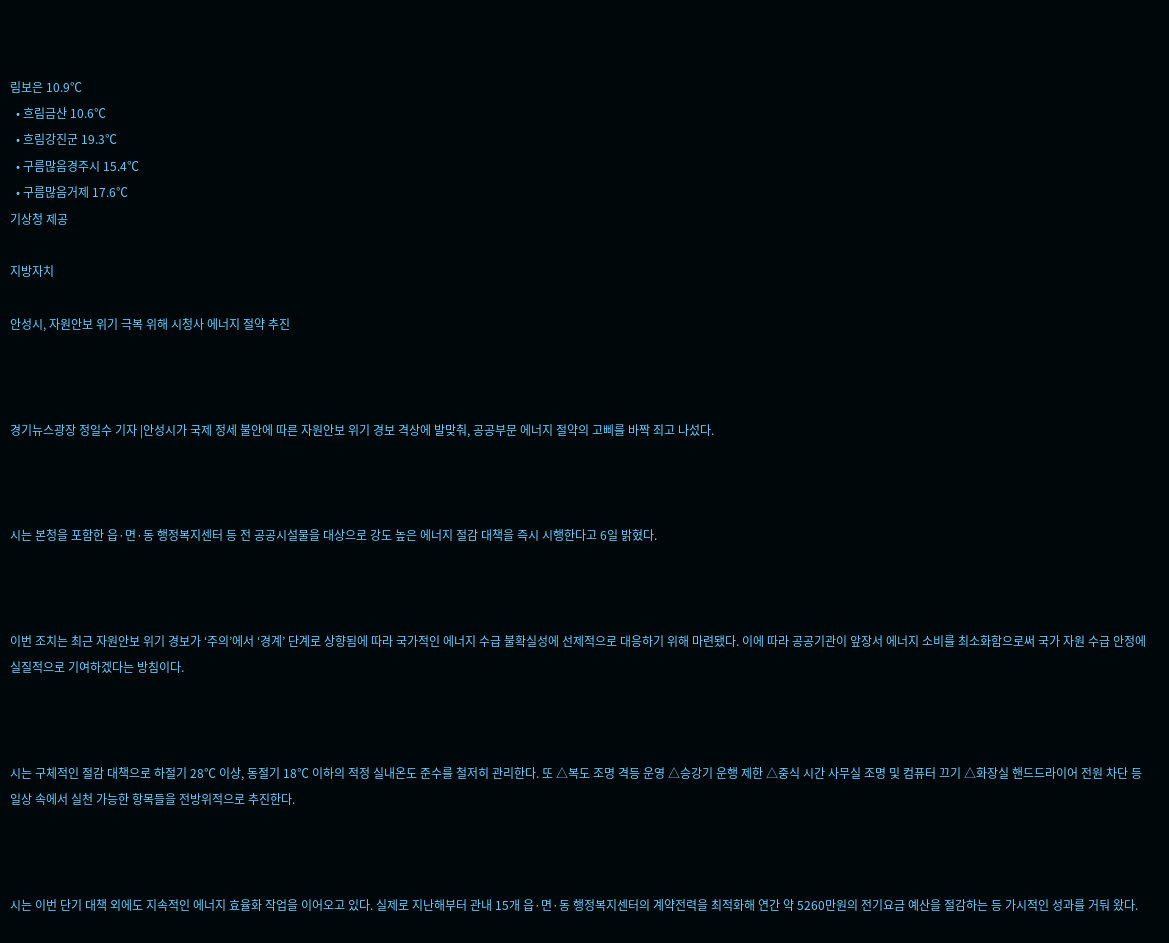림보은 10.9℃
  • 흐림금산 10.6℃
  • 흐림강진군 19.3℃
  • 구름많음경주시 15.4℃
  • 구름많음거제 17.6℃
기상청 제공

지방자치

안성시, 자원안보 위기 극복 위해 시청사 에너지 절약 추진



경기뉴스광장 정일수 기자 |안성시가 국제 정세 불안에 따른 자원안보 위기 경보 격상에 발맞춰, 공공부문 에너지 절약의 고삐를 바짝 죄고 나섰다.



시는 본청을 포함한 읍·면·동 행정복지센터 등 전 공공시설물을 대상으로 강도 높은 에너지 절감 대책을 즉시 시행한다고 6일 밝혔다.



이번 조치는 최근 자원안보 위기 경보가 ‘주의’에서 ‘경계’ 단계로 상향됨에 따라 국가적인 에너지 수급 불확실성에 선제적으로 대응하기 위해 마련됐다. 이에 따라 공공기관이 앞장서 에너지 소비를 최소화함으로써 국가 자원 수급 안정에 실질적으로 기여하겠다는 방침이다.



시는 구체적인 절감 대책으로 하절기 28℃ 이상, 동절기 18℃ 이하의 적정 실내온도 준수를 철저히 관리한다. 또 △복도 조명 격등 운영 △승강기 운행 제한 △중식 시간 사무실 조명 및 컴퓨터 끄기 △화장실 핸드드라이어 전원 차단 등 일상 속에서 실천 가능한 항목들을 전방위적으로 추진한다.



시는 이번 단기 대책 외에도 지속적인 에너지 효율화 작업을 이어오고 있다. 실제로 지난해부터 관내 15개 읍·면·동 행정복지센터의 계약전력을 최적화해 연간 약 5260만원의 전기요금 예산을 절감하는 등 가시적인 성과를 거둬 왔다.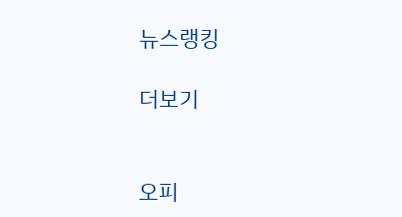뉴스랭킹

더보기


오피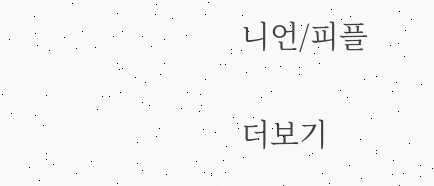니언/피플

더보기